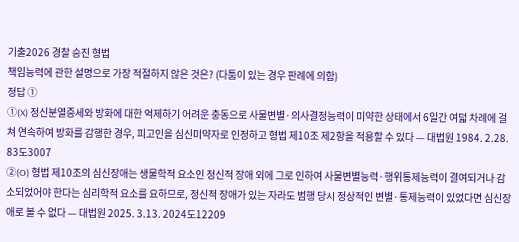기출2026 경찰 승진 형법
책임능력에 관한 설명으로 가장 적절하지 않은 것은? (다툼이 있는 경우 판례에 의함)
정답 ①
①(X) 정신분열증세와 방화에 대한 억제하기 어려운 충동으로 사물변별·의사결정능력이 미약한 상태에서 6일간 여덟 차례에 걸쳐 연속하여 방화를 감행한 경우, 피고인을 심신미약자로 인정하고 형법 제10조 제2항을 적용할 수 있다 — 대법원 1984. 2.28. 83도3007
②(O) 형법 제10조의 심신장애는 생물학적 요소인 정신적 장애 외에 그로 인하여 사물변별능력·행위통제능력이 결여되거나 감소되었어야 한다는 심리학적 요소를 요하므로, 정신적 장애가 있는 자라도 범행 당시 정상적인 변별·통제능력이 있었다면 심신장애로 볼 수 없다 — 대법원 2025. 3.13. 2024도12209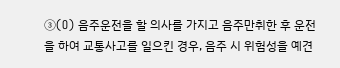③(O) 음주운전을 할 의사를 가지고 음주만취한 후 운전을 하여 교통사고를 일으킨 경우, 음주 시 위험성을 예견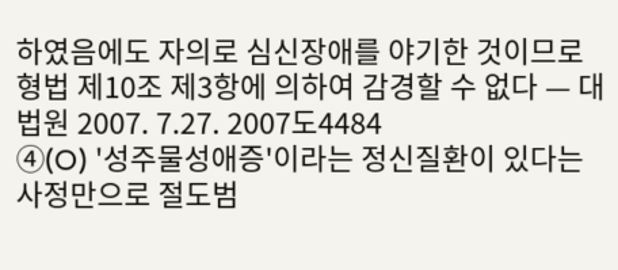하였음에도 자의로 심신장애를 야기한 것이므로 형법 제10조 제3항에 의하여 감경할 수 없다 — 대법원 2007. 7.27. 2007도4484
④(O) '성주물성애증'이라는 정신질환이 있다는 사정만으로 절도범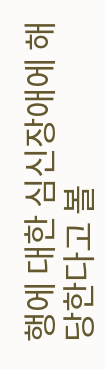행에 대한 심신장애에 해당한다고 볼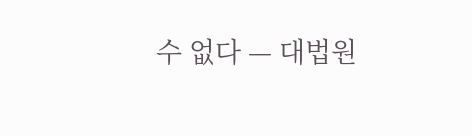수 없다 — 대법원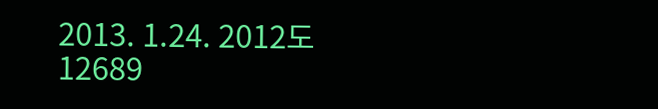2013. 1.24. 2012도12689